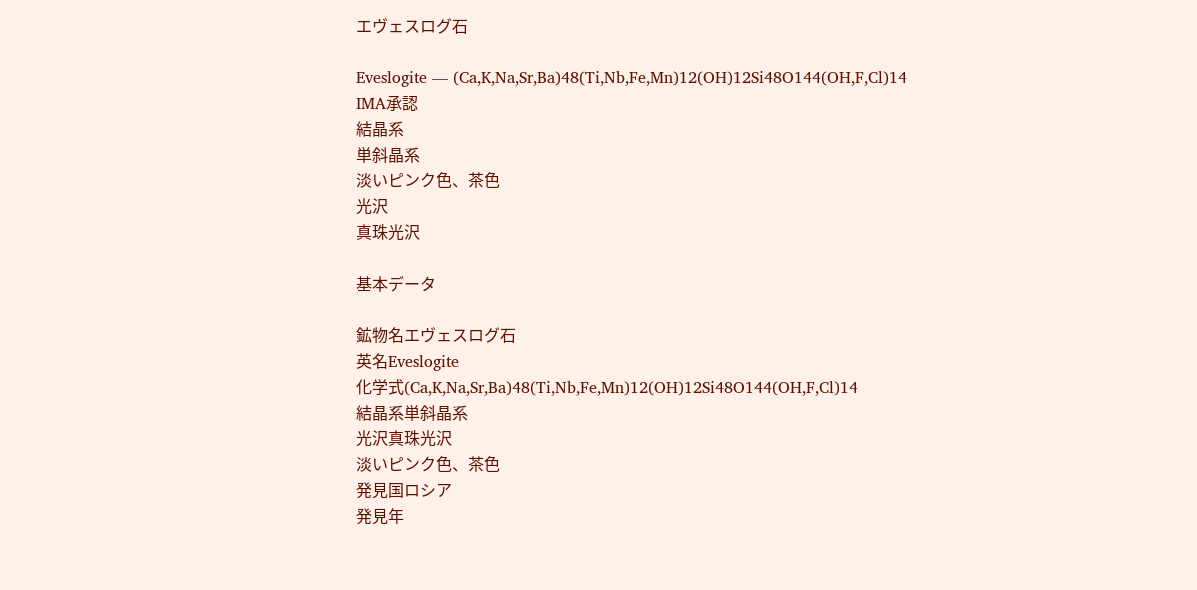エヴェスログ石

Eveslogite — (Ca,K,Na,Sr,Ba)48(Ti,Nb,Fe,Mn)12(OH)12Si48O144(OH,F,Cl)14
IMA承認
結晶系
単斜晶系
淡いピンク色、茶色
光沢
真珠光沢

基本データ

鉱物名エヴェスログ石
英名Eveslogite
化学式(Ca,K,Na,Sr,Ba)48(Ti,Nb,Fe,Mn)12(OH)12Si48O144(OH,F,Cl)14
結晶系単斜晶系
光沢真珠光沢
淡いピンク色、茶色
発見国ロシア
発見年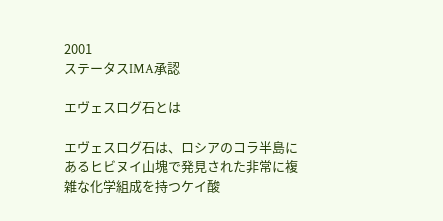2001
ステータスIMA承認

エヴェスログ石とは

エヴェスログ石は、ロシアのコラ半島にあるヒビヌイ山塊で発見された非常に複雑な化学組成を持つケイ酸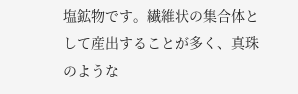塩鉱物です。繊維状の集合体として産出することが多く、真珠のような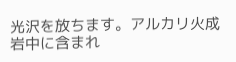光沢を放ちます。アルカリ火成岩中に含まれ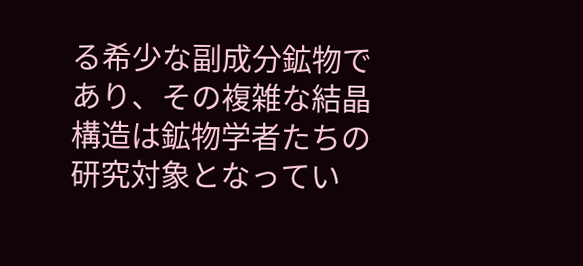る希少な副成分鉱物であり、その複雑な結晶構造は鉱物学者たちの研究対象となってい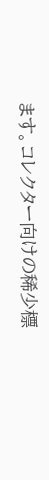ます。コレクター向けの稀少標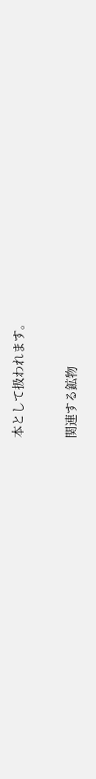本として扱われます。

関連する鉱物